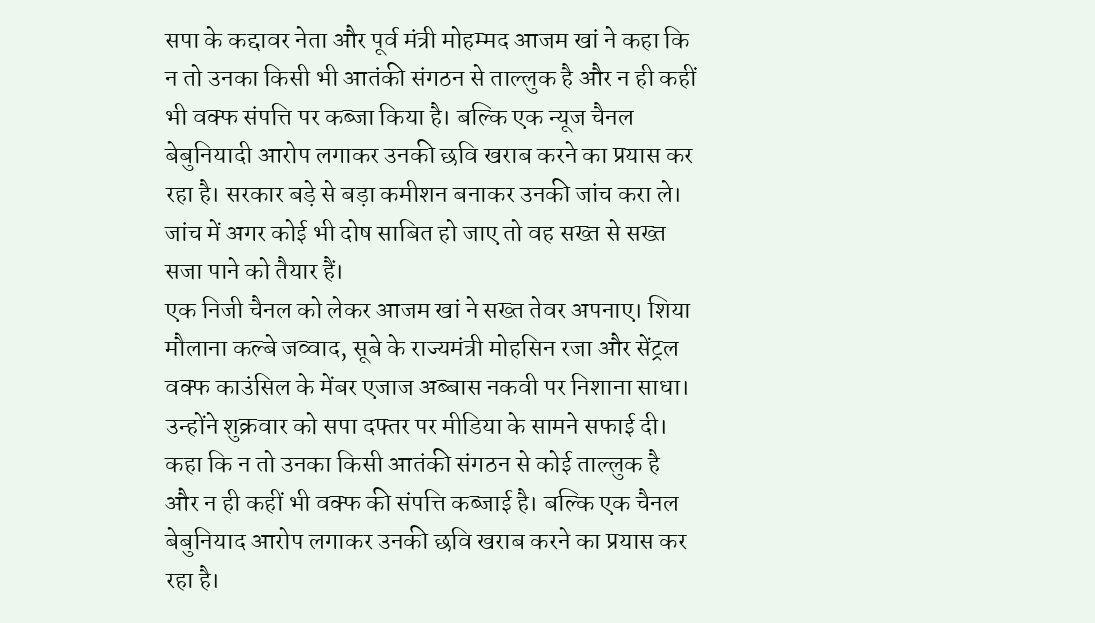सपा के कद्दावर नेता और पूर्व मंत्री मोहम्मद आजम खां ने कहा कि न तो उनका किसी भी आतंकी संगठन से ताल्लुक है और न ही कहीं भी वक्फ संपत्ति पर कब्जा किया है। बल्कि एक न्यूज चैनल बेबुनियादी आरोप लगाकर उनकी छवि खराब करने का प्रयास कर रहा है। सरकार बड़े से बड़ा कमीशन बनाकर उनकी जांच करा ले। जांच में अगर कोई भी दोष साबित हो जाए तो वह सख्त से सख्त सजा पाने को तैयार हैं।
एक निजी चैनल को लेकर आजम खां ने सख्त तेवर अपनाए। शिया मौलाना कल्बे जव्वाद, सूबे के राज्यमंत्री मोहसिन रजा और सेंट्रल वक्फ काउंसिल के मेंबर एजाज अब्बास नकवी पर निशाना साधा। उन्होंने शुक्रवार को सपा दफ्तर पर मीडिया के सामने सफाई दी। कहा कि न तो उनका किसी आतंकी संगठन से कोई ताल्लुक है और न ही कहीं भी वक्फ की संपत्ति कब्जाई है। बल्कि एक चैनल बेबुनियाद आरोप लगाकर उनकी छवि खराब करने का प्रयास कर रहा है।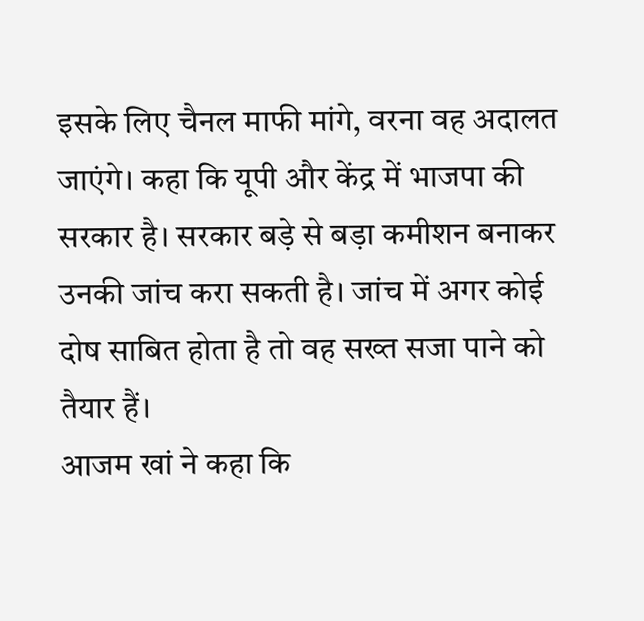इसके लिए चैनल माफी मांगे, वरना वह अदालत जाएंगे। कहा कि यूपी और केंद्र में भाजपा की सरकार है। सरकार बड़े से बड़ा कमीशन बनाकर उनकी जांच करा सकती है। जांच में अगर कोई दोष साबित होता है तो वह सख्त सजा पाने को तैयार हैं।
आजम खां ने कहा कि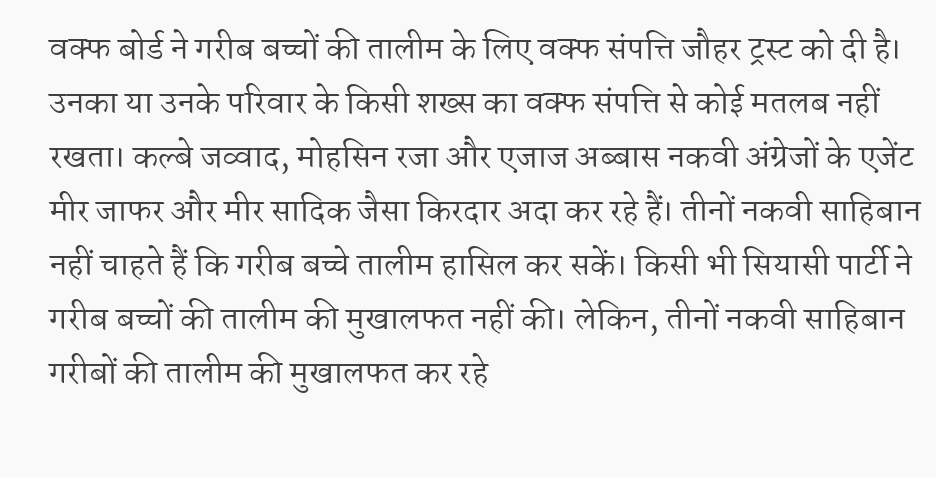वक्फ बोर्ड ने गरीब बच्चों की तालीम के लिए वक्फ संपत्ति जौहर ट्रस्ट को दी है। उनका या उनके परिवार के किसी शख्स का वक्फ संपत्ति से कोई मतलब नहीं रखता। कल्बे जव्वाद, मोहसिन रजा और एजाज अब्बास नकवी अंग्रेजों के एजेंट मीर जाफर और मीर सादिक जैसा किरदार अदा कर रहे हैं। तीनों नकवी साहिबान नहीं चाहते हैं कि गरीब बच्चे तालीम हासिल कर सकें। किसी भी सियासी पार्टी ने गरीब बच्चों की तालीम की मुखालफत नहीं की। लेकिन, तीनों नकवी साहिबान गरीबों की तालीम की मुखालफत कर रहे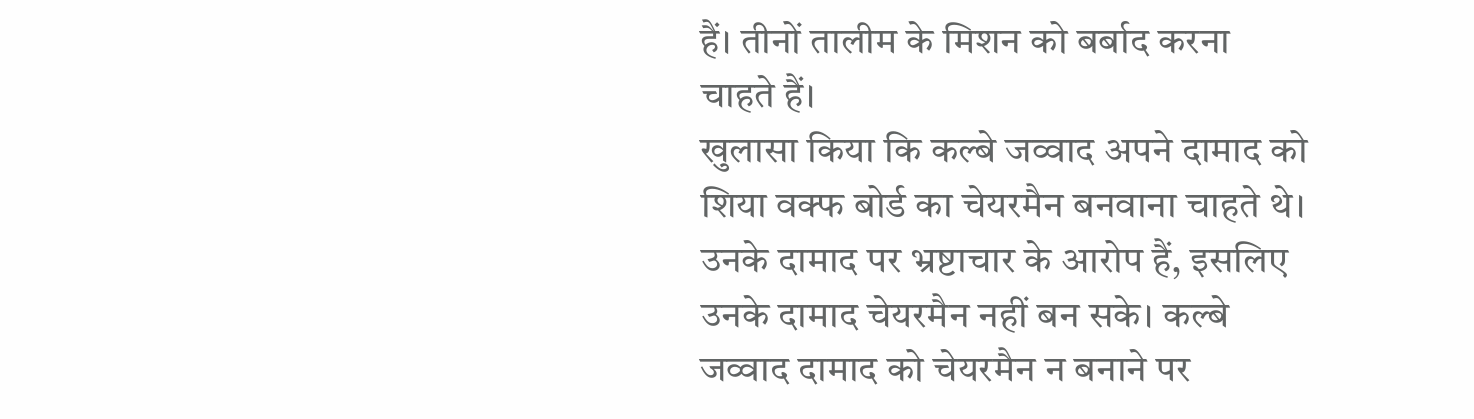हैं। तीनों तालीम के मिशन को बर्बाद करना चाहते हैं।
खुलासा किया कि कल्बे जव्वाद अपने दामाद को शिया वक्फ बोर्ड का चेयरमैन बनवाना चाहते थे। उनके दामाद पर भ्रष्टाचार के आरोप हैं, इसलिए उनके दामाद चेयरमैन नहीं बन सके। कल्बे जव्वाद दामाद को चेयरमैन न बनाने पर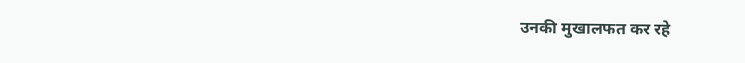उनकी मुखालफत कर रहे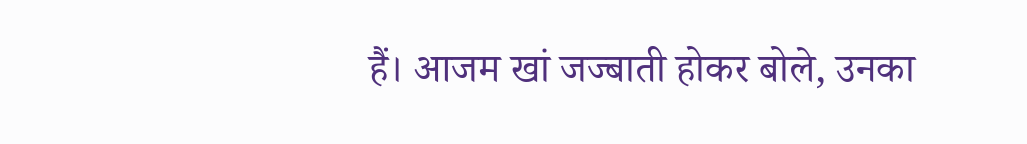हैं। आजम खां जज्बाती होकर बोले, उनका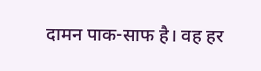दामन पाक-साफ है। वह हर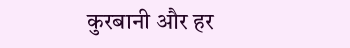कुरबानी और हर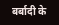बर्बादी के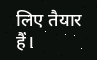लिए तैयार हैं।